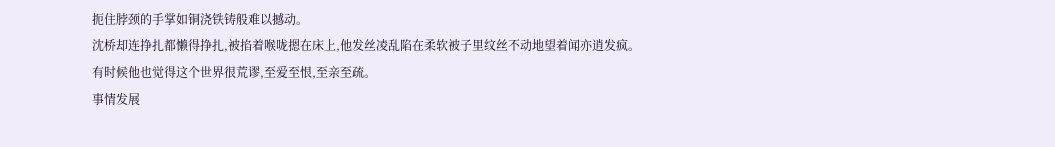扼住脖颈的手掌如铜浇铁铸般难以撼动。
沈桥却连挣扎都懒得挣扎,被掐着喉咙摁在床上,他发丝凌乱陷在柔软被子里纹丝不动地望着闻亦逍发疯。
有时候他也觉得这个世界很荒谬,至爱至恨,至亲至疏。
事情发展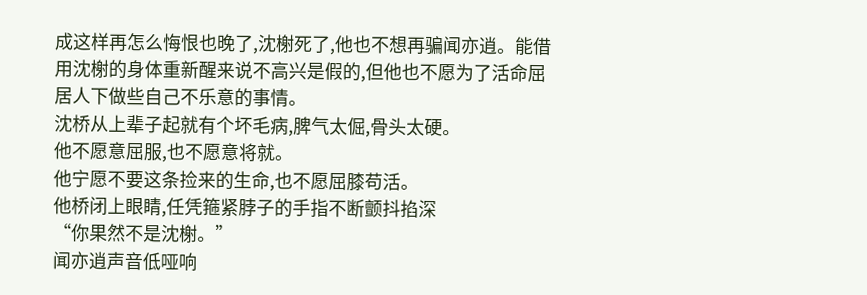成这样再怎么悔恨也晚了,沈榭死了,他也不想再骗闻亦逍。能借用沈榭的身体重新醒来说不高兴是假的,但他也不愿为了活命屈居人下做些自己不乐意的事情。
沈桥从上辈子起就有个坏毛病,脾气太倔,骨头太硬。
他不愿意屈服,也不愿意将就。
他宁愿不要这条捡来的生命,也不愿屈膝苟活。
他桥闭上眼睛,任凭箍紧脖子的手指不断颤抖掐深
“你果然不是沈榭。”
闻亦逍声音低哑响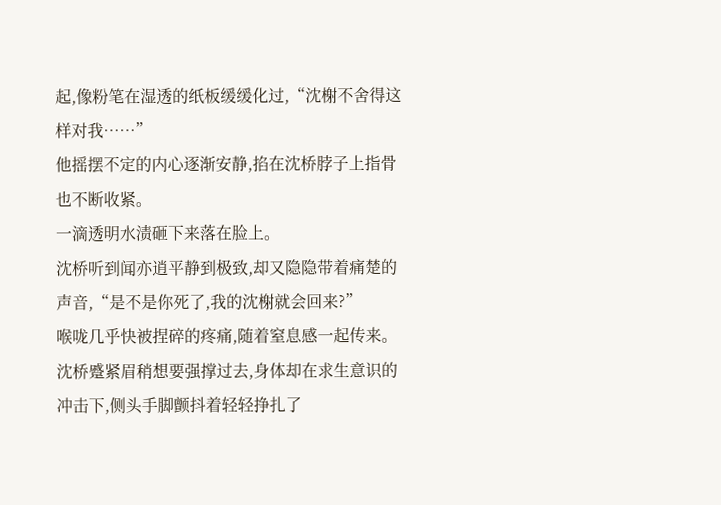起,像粉笔在湿透的纸板缓缓化过,“沈榭不舍得这样对我……”
他摇摆不定的内心逐渐安静,掐在沈桥脖子上指骨也不断收紧。
一滴透明水渍砸下来落在脸上。
沈桥听到闻亦逍平静到极致,却又隐隐带着痛楚的声音,“是不是你死了,我的沈榭就会回来?”
喉咙几乎快被捏碎的疼痛,随着窒息感一起传来。
沈桥蹙紧眉稍想要强撑过去,身体却在求生意识的冲击下,侧头手脚颤抖着轻轻挣扎了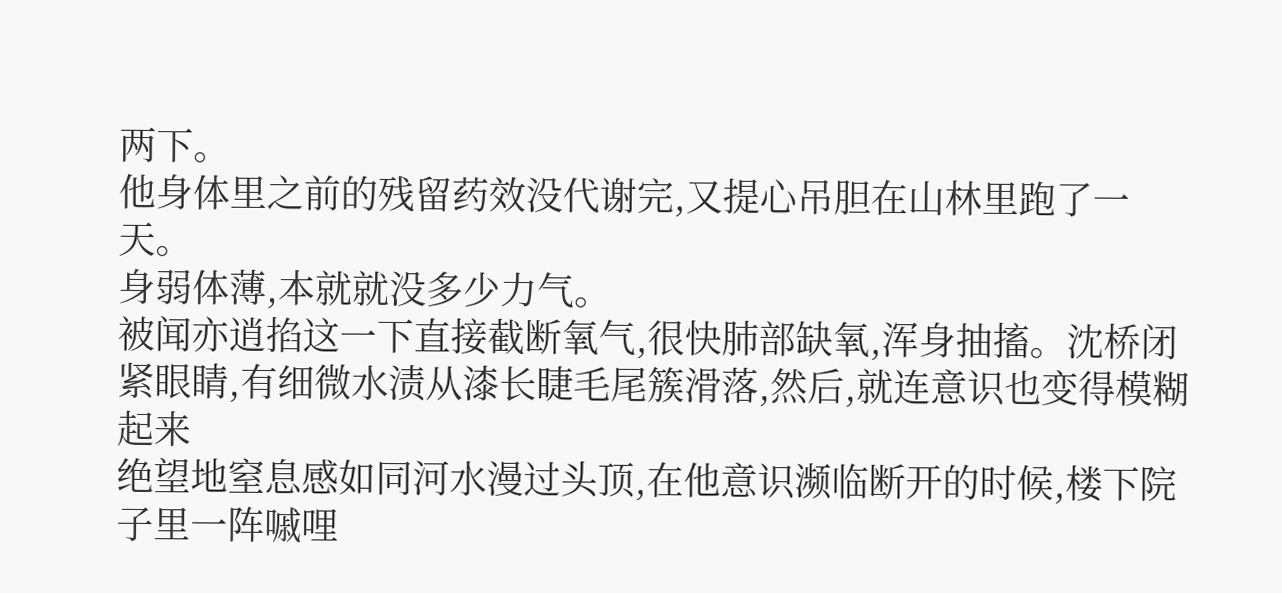两下。
他身体里之前的残留药效没代谢完,又提心吊胆在山林里跑了一天。
身弱体薄,本就就没多少力气。
被闻亦逍掐这一下直接截断氧气,很快肺部缺氧,浑身抽搐。沈桥闭紧眼睛,有细微水渍从漆长睫毛尾簇滑落,然后,就连意识也变得模糊起来
绝望地窒息感如同河水漫过头顶,在他意识濒临断开的时候,楼下院子里一阵嘁哩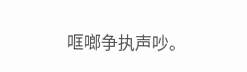哐啷争执声吵。